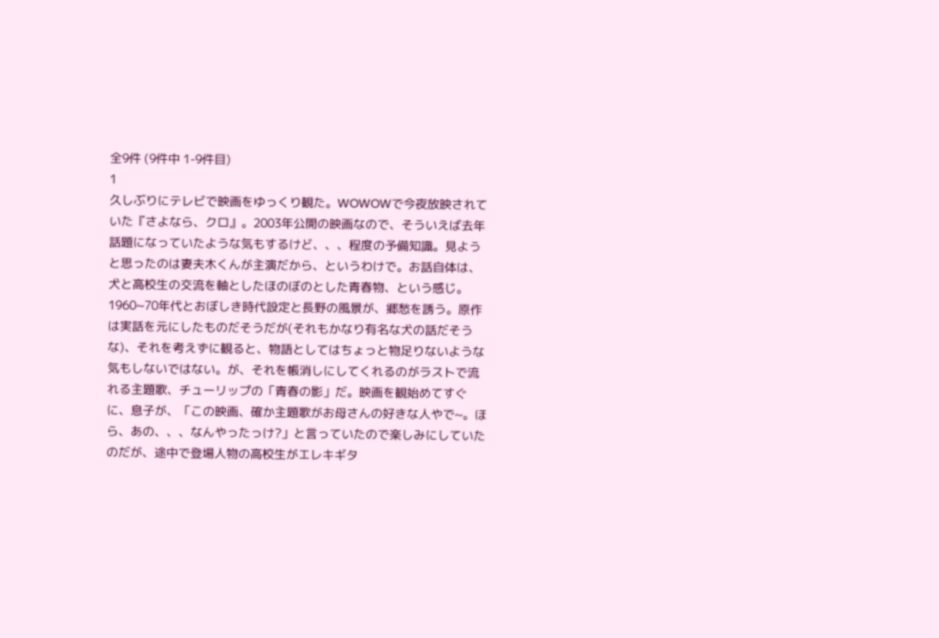全9件 (9件中 1-9件目)
1
久しぶりにテレビで映画をゆっくり観た。WOWOWで今夜放映されていた『さよなら、クロ』。2003年公開の映画なので、そういえば去年話題になっていたような気もするけど、、、程度の予備知識。見ようと思ったのは妻夫木くんが主演だから、というわけで。お話自体は、犬と高校生の交流を軸としたほのぼのとした青春物、という感じ。1960~70年代とおぼしき時代設定と長野の風景が、郷愁を誘う。原作は実話を元にしたものだそうだが(それもかなり有名な犬の話だそうな)、それを考えずに観ると、物語としてはちょっと物足りないような気もしないではない。が、それを帳消しにしてくれるのがラストで流れる主題歌、チューリップの「青春の影」だ。映画を観始めてすぐに、息子が、「この映画、確か主題歌がお母さんの好きな人やで~。ほら、あの、、、なんやったっけ?」と言っていたので楽しみにしていたのだが、途中で登場人物の高校生がエレキギタ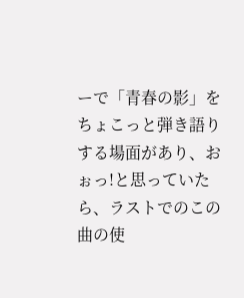ーで「青春の影」をちょこっと弾き語りする場面があり、おぉっ!と思っていたら、ラストでのこの曲の使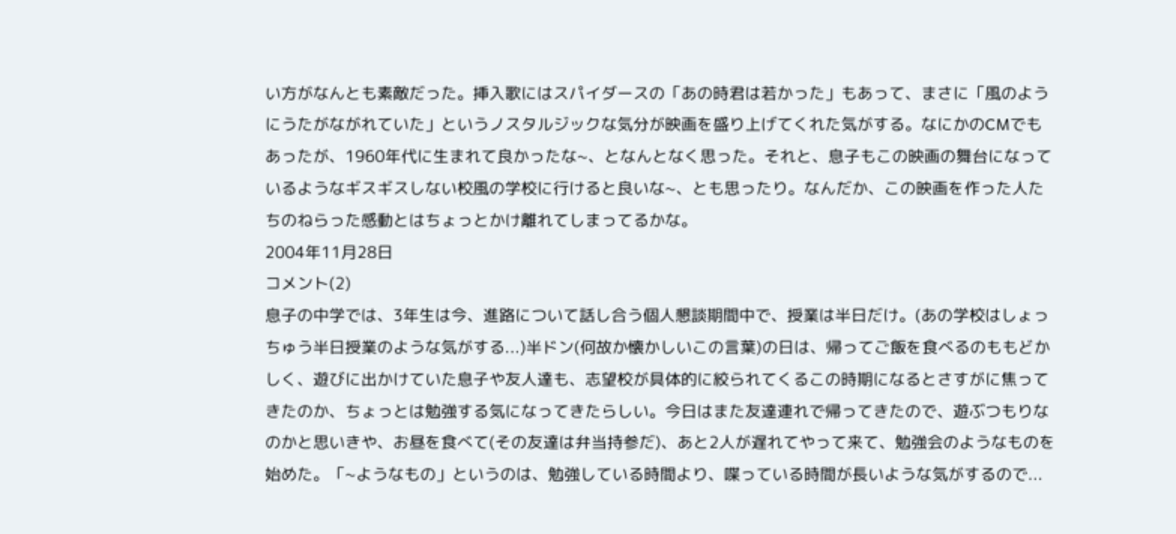い方がなんとも素敵だった。挿入歌にはスパイダースの「あの時君は若かった」もあって、まさに「風のようにうたがながれていた」というノスタルジックな気分が映画を盛り上げてくれた気がする。なにかのCMでもあったが、1960年代に生まれて良かったな~、となんとなく思った。それと、息子もこの映画の舞台になっているようなギスギスしない校風の学校に行けると良いな~、とも思ったり。なんだか、この映画を作った人たちのねらった感動とはちょっとかけ離れてしまってるかな。
2004年11月28日
コメント(2)
息子の中学では、3年生は今、進路について話し合う個人懇談期間中で、授業は半日だけ。(あの学校はしょっちゅう半日授業のような気がする...)半ドン(何故か懐かしいこの言葉)の日は、帰ってご飯を食べるのももどかしく、遊びに出かけていた息子や友人達も、志望校が具体的に絞られてくるこの時期になるとさすがに焦ってきたのか、ちょっとは勉強する気になってきたらしい。今日はまた友達連れで帰ってきたので、遊ぶつもりなのかと思いきや、お昼を食べて(その友達は弁当持参だ)、あと2人が遅れてやって来て、勉強会のようなものを始めた。「~ようなもの」というのは、勉強している時間より、喋っている時間が長いような気がするので...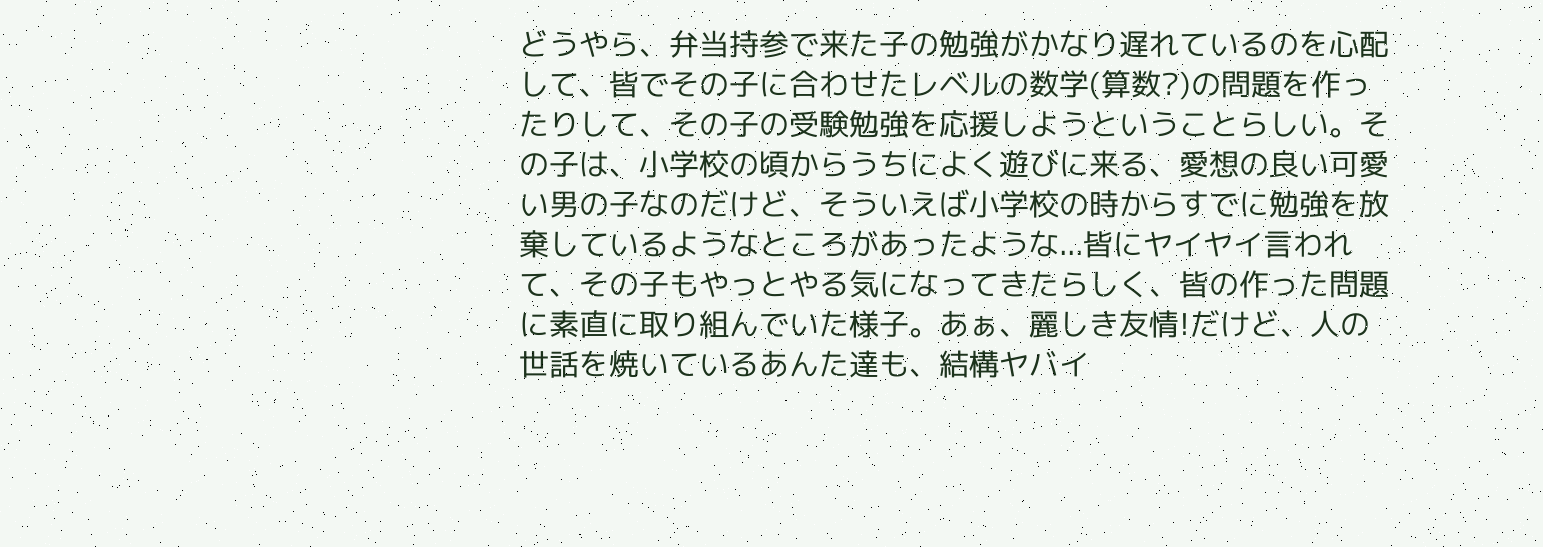どうやら、弁当持参で来た子の勉強がかなり遅れているのを心配して、皆でその子に合わせたレベルの数学(算数?)の問題を作ったりして、その子の受験勉強を応援しようということらしい。その子は、小学校の頃からうちによく遊びに来る、愛想の良い可愛い男の子なのだけど、そういえば小学校の時からすでに勉強を放棄しているようなところがあったような...皆にヤイヤイ言われて、その子もやっとやる気になってきたらしく、皆の作った問題に素直に取り組んでいた様子。あぁ、麗しき友情!だけど、人の世話を焼いているあんた達も、結構ヤバイ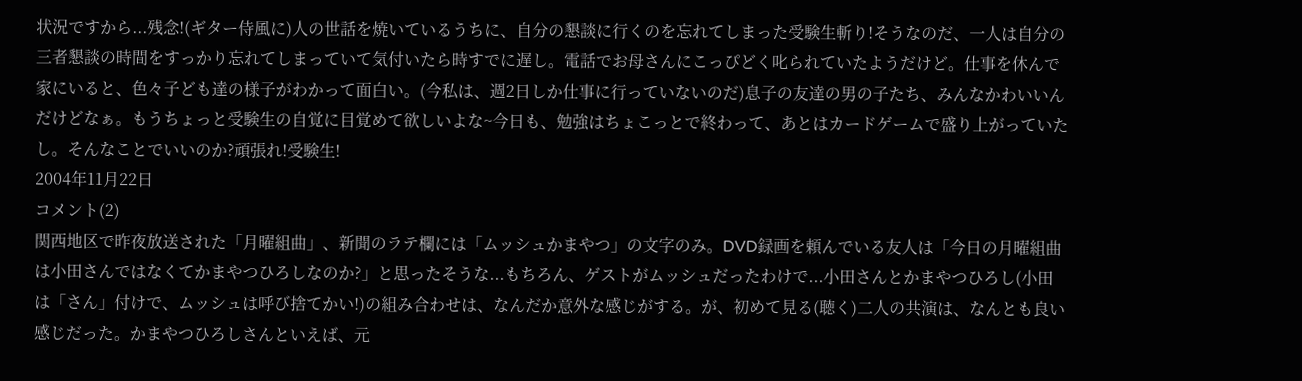状況ですから...残念!(ギター侍風に)人の世話を焼いているうちに、自分の懇談に行くのを忘れてしまった受験生斬り!そうなのだ、一人は自分の三者懇談の時間をすっかり忘れてしまっていて気付いたら時すでに遅し。電話でお母さんにこっぴどく叱られていたようだけど。仕事を休んで家にいると、色々子ども達の様子がわかって面白い。(今私は、週2日しか仕事に行っていないのだ)息子の友達の男の子たち、みんなかわいいんだけどなぁ。もうちょっと受験生の自覚に目覚めて欲しいよな~今日も、勉強はちょこっとで終わって、あとはカードゲームで盛り上がっていたし。そんなことでいいのか?頑張れ!受験生!
2004年11月22日
コメント(2)
関西地区で昨夜放送された「月曜組曲」、新聞のラテ欄には「ムッシュかまやつ」の文字のみ。DVD録画を頼んでいる友人は「今日の月曜組曲は小田さんではなくてかまやつひろしなのか?」と思ったそうな...もちろん、ゲストがムッシュだったわけで...小田さんとかまやつひろし(小田は「さん」付けで、ムッシュは呼び捨てかい!)の組み合わせは、なんだか意外な感じがする。が、初めて見る(聴く)二人の共演は、なんとも良い感じだった。かまやつひろしさんといえば、元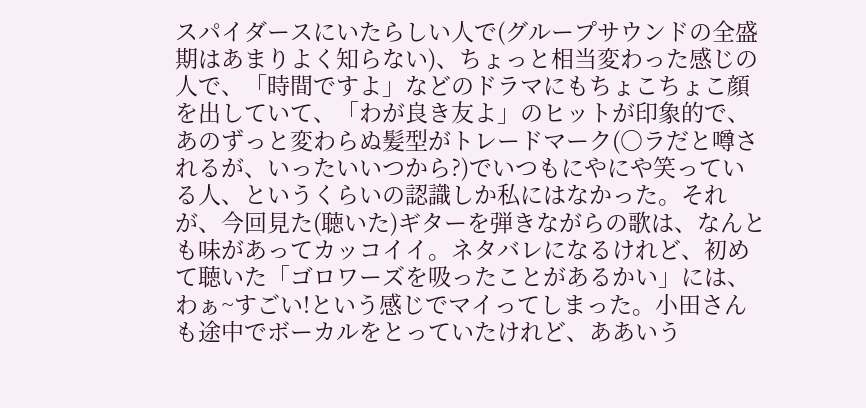スパイダースにいたらしい人で(グループサウンドの全盛期はあまりよく知らない)、ちょっと相当変わった感じの人で、「時間ですよ」などのドラマにもちょこちょこ顔を出していて、「わが良き友よ」のヒットが印象的で、あのずっと変わらぬ髪型がトレードマーク(○ラだと噂されるが、いったいいつから?)でいつもにやにや笑っている人、というくらいの認識しか私にはなかった。それが、今回見た(聴いた)ギターを弾きながらの歌は、なんとも味があってカッコイイ。ネタバレになるけれど、初めて聴いた「ゴロワーズを吸ったことがあるかい」には、わぁ~すごい!という感じでマイってしまった。小田さんも途中でボーカルをとっていたけれど、ああいう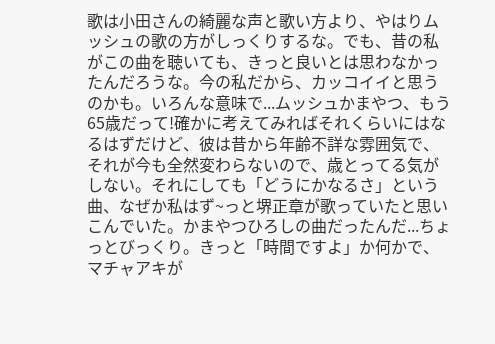歌は小田さんの綺麗な声と歌い方より、やはりムッシュの歌の方がしっくりするな。でも、昔の私がこの曲を聴いても、きっと良いとは思わなかったんだろうな。今の私だから、カッコイイと思うのかも。いろんな意味で...ムッシュかまやつ、もう65歳だって!確かに考えてみればそれくらいにはなるはずだけど、彼は昔から年齢不詳な雰囲気で、それが今も全然変わらないので、歳とってる気がしない。それにしても「どうにかなるさ」という曲、なぜか私はず~っと堺正章が歌っていたと思いこんでいた。かまやつひろしの曲だったんだ...ちょっとびっくり。きっと「時間ですよ」か何かで、マチャアキが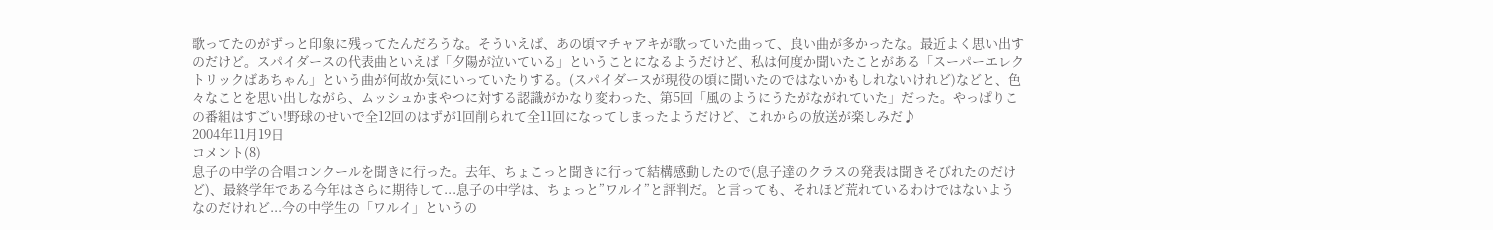歌ってたのがずっと印象に残ってたんだろうな。そういえば、あの頃マチャアキが歌っていた曲って、良い曲が多かったな。最近よく思い出すのだけど。スパイダースの代表曲といえば「夕陽が泣いている」ということになるようだけど、私は何度か聞いたことがある「スーパーエレクトリックばあちゃん」という曲が何故か気にいっていたりする。(スパイダースが現役の頃に聞いたのではないかもしれないけれど)などと、色々なことを思い出しながら、ムッシュかまやつに対する認識がかなり変わった、第5回「風のようにうたがながれていた」だった。やっぱりこの番組はすごい!野球のせいで全12回のはずが1回削られて全11回になってしまったようだけど、これからの放送が楽しみだ♪
2004年11月19日
コメント(8)
息子の中学の合唱コンクールを聞きに行った。去年、ちょこっと聞きに行って結構感動したので(息子達のクラスの発表は聞きそびれたのだけど)、最終学年である今年はさらに期待して...息子の中学は、ちょっと”ワルイ”と評判だ。と言っても、それほど荒れているわけではないようなのだけれど...今の中学生の「ワルイ」というの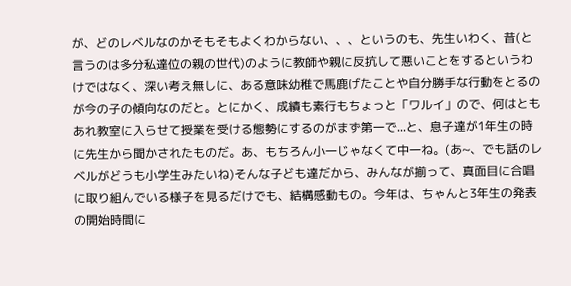が、どのレベルなのかそもそもよくわからない、、、というのも、先生いわく、昔(と言うのは多分私達位の親の世代)のように教師や親に反抗して悪いことをするというわけではなく、深い考え無しに、ある意味幼稚で馬鹿げたことや自分勝手な行動をとるのが今の子の傾向なのだと。とにかく、成績も素行もちょっと「ワルイ」ので、何はともあれ教室に入らせて授業を受ける態勢にするのがまず第一で...と、息子達が1年生の時に先生から聞かされたものだ。あ、もちろん小一じゃなくて中一ね。(あ~、でも話のレベルがどうも小学生みたいね)そんな子ども達だから、みんなが揃って、真面目に合唱に取り組んでいる様子を見るだけでも、結構感動もの。今年は、ちゃんと3年生の発表の開始時間に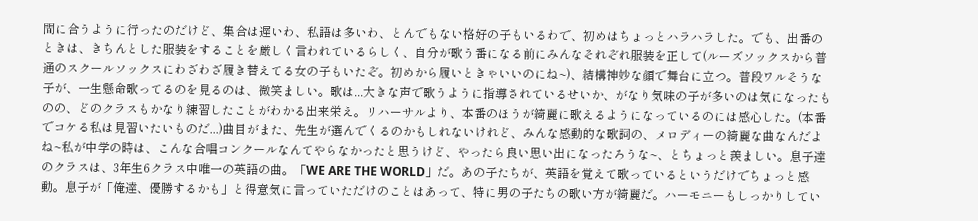間に合うように行ったのだけど、集合は遅いわ、私語は多いわ、とんでもない格好の子もいるわで、初めはちょっとハラハラした。でも、出番のときは、きちんとした服装をすることを厳しく言われているらしく、自分が歌う番になる前にみんなそれぞれ服装を正して(ルーズソックスから普通のスクールソックスにわざわざ履き替えてる女の子もいたぞ。初めから履いときゃいいのにね~)、結構神妙な顔で舞台に立つ。普段ワルそうな子が、一生懸命歌ってるのを見るのは、微笑ましい。歌は...大きな声で歌うように指導されているせいか、がなり気味の子が多いのは気になったものの、どのクラスもかなり練習したことがわかる出来栄え。リハーサルより、本番のほうが綺麗に歌えるようになっているのには感心した。(本番でコケる私は見習いたいものだ...)曲目がまた、先生が選んでくるのかもしれないけれど、みんな感動的な歌詞の、メロディーの綺麗な曲なんだよね~私が中学の時は、こんな合唱コンクールなんてやらなかったと思うけど、やったら良い思い出になったろうな~、とちょっと羨ましい。息子達のクラスは、3年生6クラス中唯一の英語の曲。「WE ARE THE WORLD」だ。あの子たちが、英語を覚えて歌っているというだけでちょっと感動。息子が「俺達、優勝するかも」と得意気に言っていただけのことはあって、特に男の子たちの歌い方が綺麗だ。ハーモニーもしっかりしてい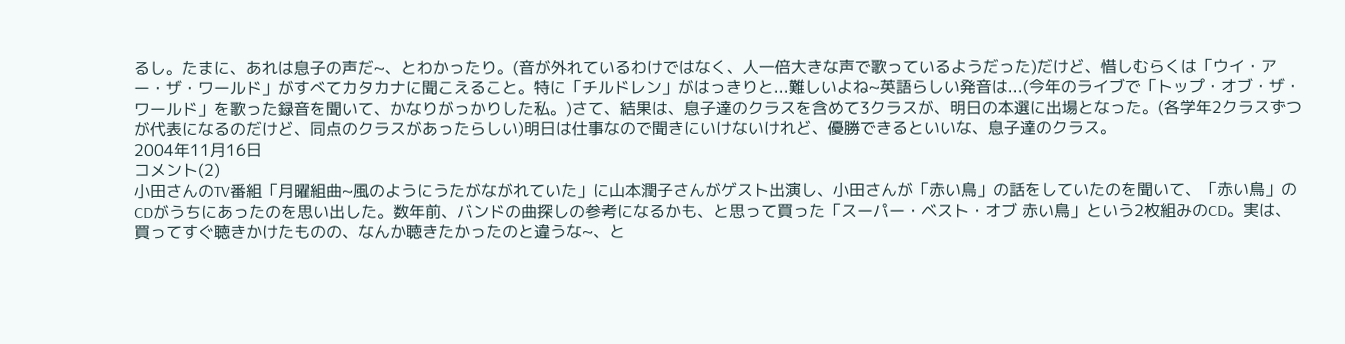るし。たまに、あれは息子の声だ~、とわかったり。(音が外れているわけではなく、人一倍大きな声で歌っているようだった)だけど、惜しむらくは「ウイ・アー・ザ・ワールド」がすべてカタカナに聞こえること。特に「チルドレン」がはっきりと...難しいよね~英語らしい発音は...(今年のライブで「トップ・オブ・ザ・ワールド」を歌った録音を聞いて、かなりがっかりした私。)さて、結果は、息子達のクラスを含めて3クラスが、明日の本選に出場となった。(各学年2クラスずつが代表になるのだけど、同点のクラスがあったらしい)明日は仕事なので聞きにいけないけれど、優勝できるといいな、息子達のクラス。
2004年11月16日
コメント(2)
小田さんのTV番組「月曜組曲~風のようにうたがながれていた」に山本潤子さんがゲスト出演し、小田さんが「赤い鳥」の話をしていたのを聞いて、「赤い鳥」のCDがうちにあったのを思い出した。数年前、バンドの曲探しの参考になるかも、と思って買った「スーパー・ベスト・オブ 赤い鳥」という2枚組みのCD。実は、買ってすぐ聴きかけたものの、なんか聴きたかったのと違うな~、と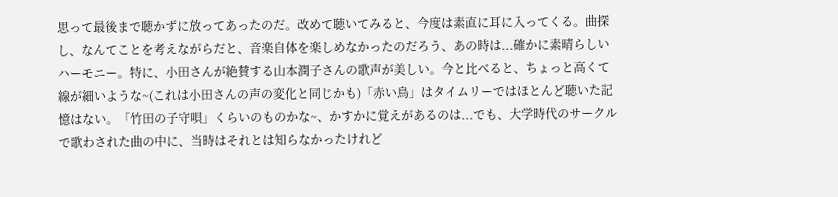思って最後まで聴かずに放ってあったのだ。改めて聴いてみると、今度は素直に耳に入ってくる。曲探し、なんてことを考えながらだと、音楽自体を楽しめなかったのだろう、あの時は...確かに素晴らしいハーモニー。特に、小田さんが絶賛する山本潤子さんの歌声が美しい。今と比べると、ちょっと高くて線が細いような~(これは小田さんの声の変化と同じかも)「赤い鳥」はタイムリーではほとんど聴いた記憶はない。「竹田の子守唄」くらいのものかな~、かすかに覚えがあるのは...でも、大学時代のサークルで歌わされた曲の中に、当時はそれとは知らなかったけれど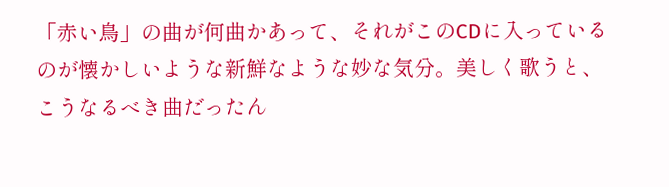「赤い鳥」の曲が何曲かあって、それがこのCDに入っているのが懐かしいような新鮮なような妙な気分。美しく歌うと、こうなるべき曲だったん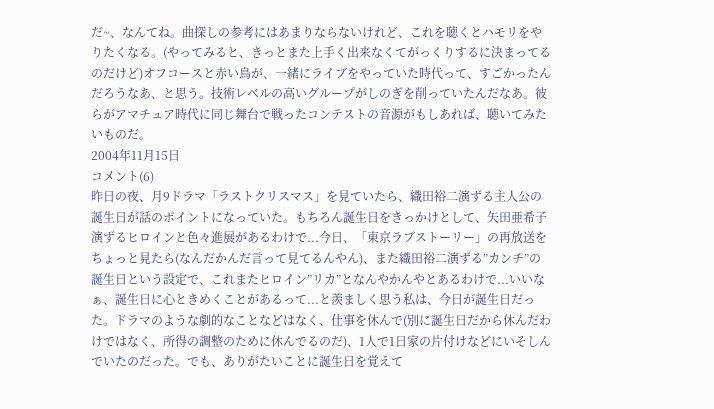だ~、なんてね。曲探しの参考にはあまりならないけれど、これを聴くとハモリをやりたくなる。(やってみると、きっとまた上手く出来なくてがっくりするに決まってるのだけど)オフコースと赤い鳥が、一緒にライブをやっていた時代って、すごかったんだろうなあ、と思う。技術レベルの高いグループがしのぎを削っていたんだなあ。彼らがアマチュア時代に同じ舞台で戦ったコンテストの音源がもしあれば、聴いてみたいものだ。
2004年11月15日
コメント(6)
昨日の夜、月9ドラマ「ラストクリスマス」を見ていたら、織田裕二演ずる主人公の誕生日が話のポイントになっていた。もちろん誕生日をきっかけとして、矢田亜希子演ずるヒロインと色々進展があるわけで...今日、「東京ラブストーリー」の再放送をちょっと見たら(なんだかんだ言って見てるんやん)、また織田裕二演ずる”カンチ”の誕生日という設定で、これまたヒロイン”リカ”となんやかんやとあるわけで...いいなぁ、誕生日に心ときめくことがあるって...と羨ましく思う私は、今日が誕生日だった。ドラマのような劇的なことなどはなく、仕事を休んで(別に誕生日だから休んだわけではなく、所得の調整のために休んでるのだ)、1人で1日家の片付けなどにいそしんでいたのだった。でも、ありがたいことに誕生日を覚えて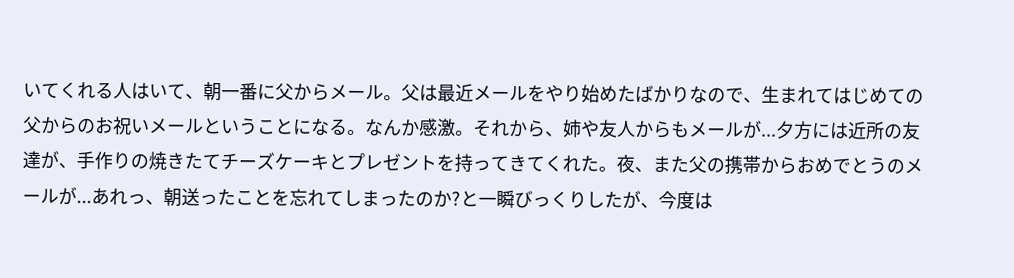いてくれる人はいて、朝一番に父からメール。父は最近メールをやり始めたばかりなので、生まれてはじめての父からのお祝いメールということになる。なんか感激。それから、姉や友人からもメールが...夕方には近所の友達が、手作りの焼きたてチーズケーキとプレゼントを持ってきてくれた。夜、また父の携帯からおめでとうのメールが...あれっ、朝送ったことを忘れてしまったのか?と一瞬びっくりしたが、今度は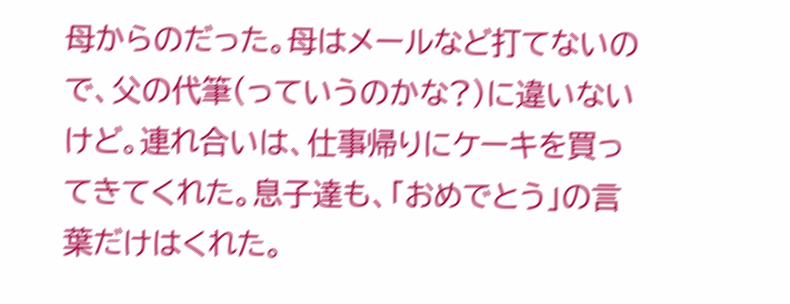母からのだった。母はメールなど打てないので、父の代筆(っていうのかな?)に違いないけど。連れ合いは、仕事帰りにケーキを買ってきてくれた。息子達も、「おめでとう」の言葉だけはくれた。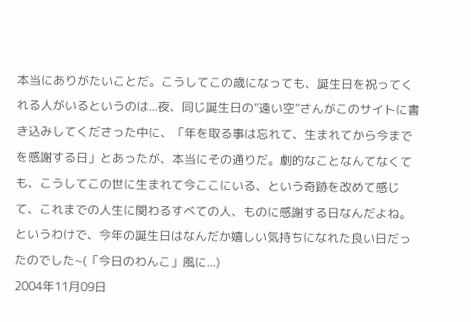本当にありがたいことだ。こうしてこの歳になっても、誕生日を祝ってくれる人がいるというのは...夜、同じ誕生日の”遠い空”さんがこのサイトに書き込みしてくださった中に、「年を取る事は忘れて、生まれてから今までを感謝する日」とあったが、本当にその通りだ。劇的なことなんてなくても、こうしてこの世に生まれて今ここにいる、という奇跡を改めて感じて、これまでの人生に関わるすべての人、ものに感謝する日なんだよね。というわけで、今年の誕生日はなんだか嬉しい気持ちになれた良い日だったのでした~(「今日のわんこ」風に...)
2004年11月09日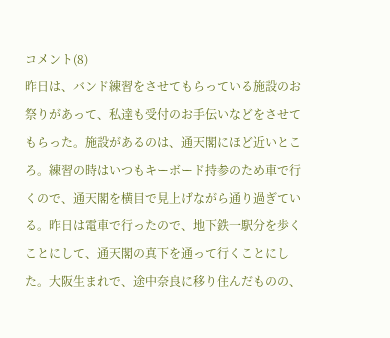コメント(8)
昨日は、バンド練習をさせてもらっている施設のお祭りがあって、私達も受付のお手伝いなどをさせてもらった。施設があるのは、通天閣にほど近いところ。練習の時はいつもキーボード持参のため車で行くので、通天閣を横目で見上げながら通り過ぎている。昨日は電車で行ったので、地下鉄一駅分を歩くことにして、通天閣の真下を通って行くことにした。大阪生まれで、途中奈良に移り住んだものの、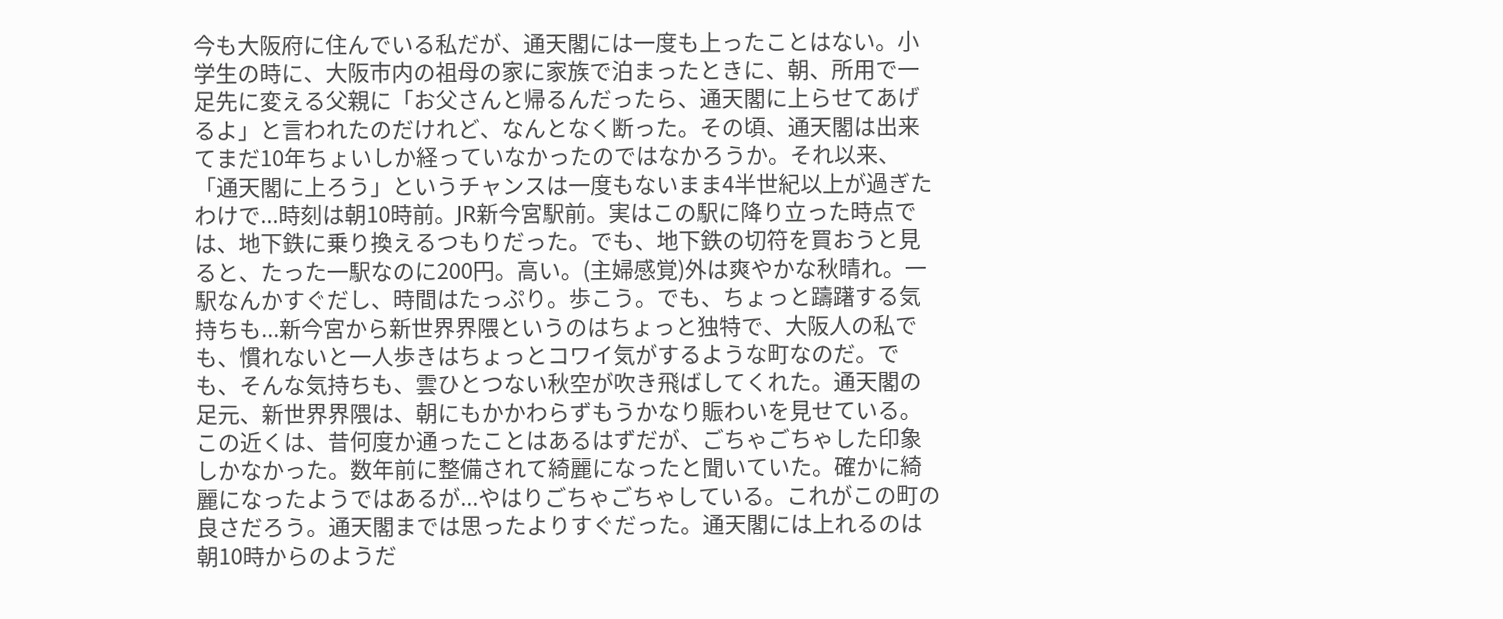今も大阪府に住んでいる私だが、通天閣には一度も上ったことはない。小学生の時に、大阪市内の祖母の家に家族で泊まったときに、朝、所用で一足先に変える父親に「お父さんと帰るんだったら、通天閣に上らせてあげるよ」と言われたのだけれど、なんとなく断った。その頃、通天閣は出来てまだ10年ちょいしか経っていなかったのではなかろうか。それ以来、「通天閣に上ろう」というチャンスは一度もないまま4半世紀以上が過ぎたわけで...時刻は朝10時前。JR新今宮駅前。実はこの駅に降り立った時点では、地下鉄に乗り換えるつもりだった。でも、地下鉄の切符を買おうと見ると、たった一駅なのに200円。高い。(主婦感覚)外は爽やかな秋晴れ。一駅なんかすぐだし、時間はたっぷり。歩こう。でも、ちょっと躊躇する気持ちも...新今宮から新世界界隈というのはちょっと独特で、大阪人の私でも、慣れないと一人歩きはちょっとコワイ気がするような町なのだ。でも、そんな気持ちも、雲ひとつない秋空が吹き飛ばしてくれた。通天閣の足元、新世界界隈は、朝にもかかわらずもうかなり賑わいを見せている。この近くは、昔何度か通ったことはあるはずだが、ごちゃごちゃした印象しかなかった。数年前に整備されて綺麗になったと聞いていた。確かに綺麗になったようではあるが...やはりごちゃごちゃしている。これがこの町の良さだろう。通天閣までは思ったよりすぐだった。通天閣には上れるのは朝10時からのようだ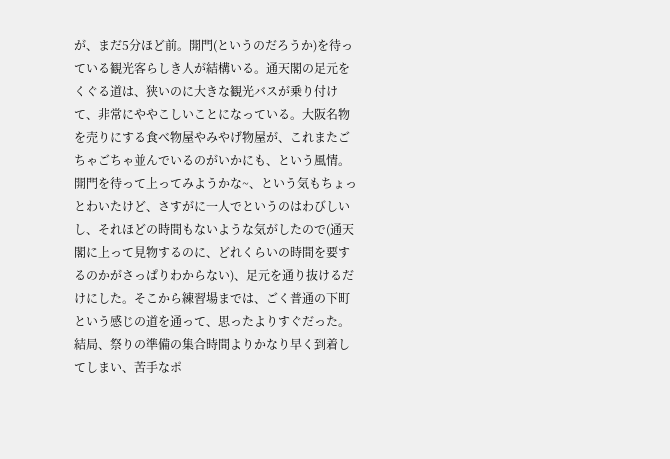が、まだ5分ほど前。開門(というのだろうか)を待っている観光客らしき人が結構いる。通天閣の足元をくぐる道は、狭いのに大きな観光バスが乗り付けて、非常にややこしいことになっている。大阪名物を売りにする食べ物屋やみやげ物屋が、これまたごちゃごちゃ並んでいるのがいかにも、という風情。開門を待って上ってみようかな~、という気もちょっとわいたけど、さすがに一人でというのはわびしいし、それほどの時間もないような気がしたので(通天閣に上って見物するのに、どれくらいの時間を要するのかがさっぱりわからない)、足元を通り抜けるだけにした。そこから練習場までは、ごく普通の下町という感じの道を通って、思ったよりすぐだった。結局、祭りの準備の集合時間よりかなり早く到着してしまい、苦手なポ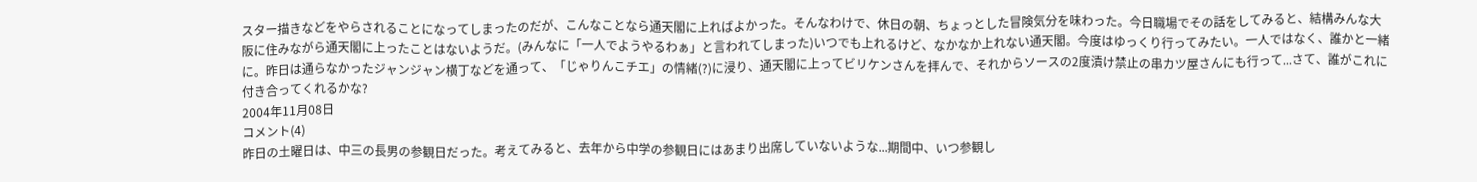スター描きなどをやらされることになってしまったのだが、こんなことなら通天閣に上ればよかった。そんなわけで、休日の朝、ちょっとした冒険気分を味わった。今日職場でその話をしてみると、結構みんな大阪に住みながら通天閣に上ったことはないようだ。(みんなに「一人でようやるわぁ」と言われてしまった)いつでも上れるけど、なかなか上れない通天閣。今度はゆっくり行ってみたい。一人ではなく、誰かと一緒に。昨日は通らなかったジャンジャン横丁などを通って、「じゃりんこチエ」の情緒(?)に浸り、通天閣に上ってビリケンさんを拝んで、それからソースの2度漬け禁止の串カツ屋さんにも行って...さて、誰がこれに付き合ってくれるかな?
2004年11月08日
コメント(4)
昨日の土曜日は、中三の長男の参観日だった。考えてみると、去年から中学の参観日にはあまり出席していないような...期間中、いつ参観し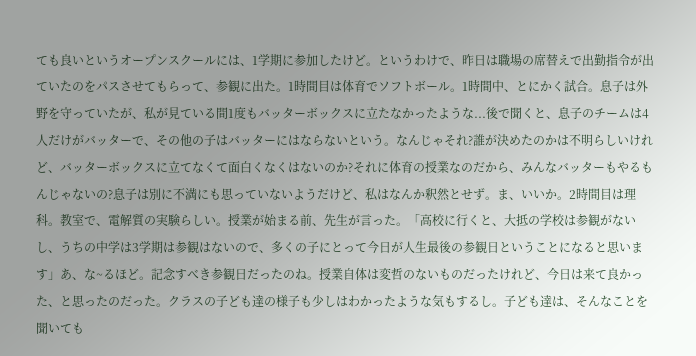ても良いというオープンスクールには、1学期に参加したけど。というわけで、昨日は職場の席替えで出勤指令が出ていたのをパスさせてもらって、参観に出た。1時間目は体育でソフトボール。1時間中、とにかく試合。息子は外野を守っていたが、私が見ている間1度もバッターボックスに立たなかったような...後で聞くと、息子のチームは4人だけがバッターで、その他の子はバッターにはならないという。なんじゃそれ?誰が決めたのかは不明らしいけれど、バッターボックスに立てなくて面白くなくはないのか?それに体育の授業なのだから、みんなバッターもやるもんじゃないの?息子は別に不満にも思っていないようだけど、私はなんか釈然とせず。ま、いいか。2時間目は理科。教室で、電解質の実験らしい。授業が始まる前、先生が言った。「高校に行くと、大抵の学校は参観がないし、うちの中学は3学期は参観はないので、多くの子にとって今日が人生最後の参観日ということになると思います」あ、な~るほど。記念すべき参観日だったのね。授業自体は変哲のないものだったけれど、今日は来て良かった、と思ったのだった。クラスの子ども達の様子も少しはわかったような気もするし。子ども達は、そんなことを聞いても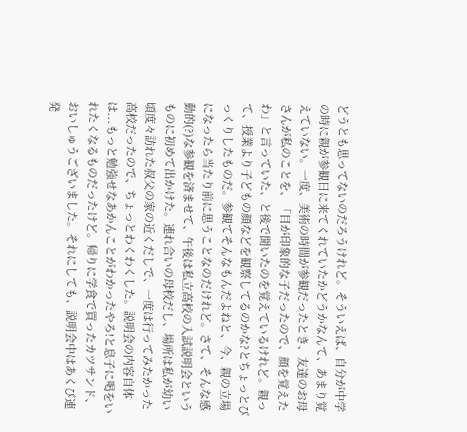どうとも思ってないのだろうけれど。そういえば、自分が中学の時に親が参観日に来てくれていたかどうかなんて、あまり覚えていない。一度、美術の時間が参観だったとき、友達のお母さんが私のことを、「目が印象的な子だったので、顔を覚えたわ」と言っていた、と後で聞いたのを覚えているけれど。親って、授業より子どもの顔などを観察してるのかな?とちょっとびっくりしたものだ。参観てそんなもんだよねと、今、親の立場になったら当たり前に思うことなのだけれど。さて、そんな感動的(?)な参観を済ませて、午後は私立高校の入試説明会というものに初めて出かけた。連れ合いの母校だし、場所は私が幼い頃度々訪れた叔父の家の近くだしで、一度は行ってみたかった高校だったので、ちょっとわくわくした。説明会の内容自体は...もっと勉強せなあかんことがわかったやろ!と息子に喝をいれたくなるものだったけど。帰りに学食で買ったカツサンド、おいしゅうございました。それにしても、説明会中はあくび連発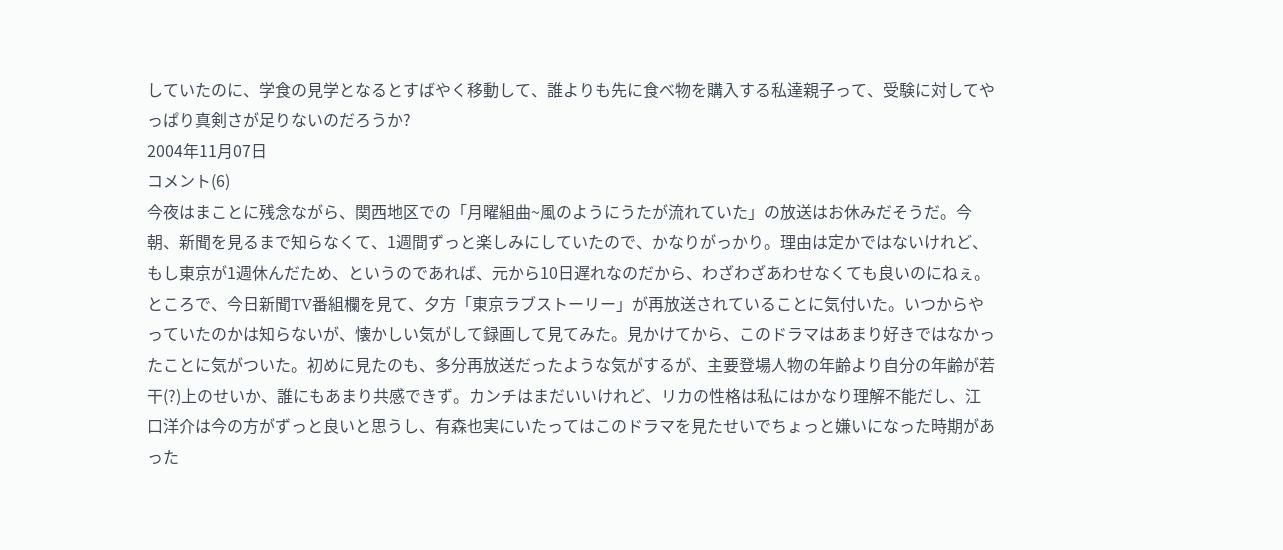していたのに、学食の見学となるとすばやく移動して、誰よりも先に食べ物を購入する私達親子って、受験に対してやっぱり真剣さが足りないのだろうか?
2004年11月07日
コメント(6)
今夜はまことに残念ながら、関西地区での「月曜組曲~風のようにうたが流れていた」の放送はお休みだそうだ。今朝、新聞を見るまで知らなくて、1週間ずっと楽しみにしていたので、かなりがっかり。理由は定かではないけれど、もし東京が1週休んだため、というのであれば、元から10日遅れなのだから、わざわざあわせなくても良いのにねぇ。ところで、今日新聞TV番組欄を見て、夕方「東京ラブストーリー」が再放送されていることに気付いた。いつからやっていたのかは知らないが、懐かしい気がして録画して見てみた。見かけてから、このドラマはあまり好きではなかったことに気がついた。初めに見たのも、多分再放送だったような気がするが、主要登場人物の年齢より自分の年齢が若干(?)上のせいか、誰にもあまり共感できず。カンチはまだいいけれど、リカの性格は私にはかなり理解不能だし、江口洋介は今の方がずっと良いと思うし、有森也実にいたってはこのドラマを見たせいでちょっと嫌いになった時期があった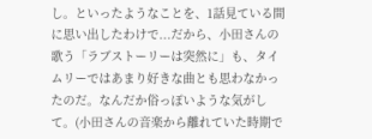し。といったようなことを、1話見ている間に思い出したわけで...だから、小田さんの歌う「ラブストーリーは突然に」も、タイムリーではあまり好きな曲とも思わなかったのだ。なんだか俗っぽいような気がして。(小田さんの音楽から離れていた時期で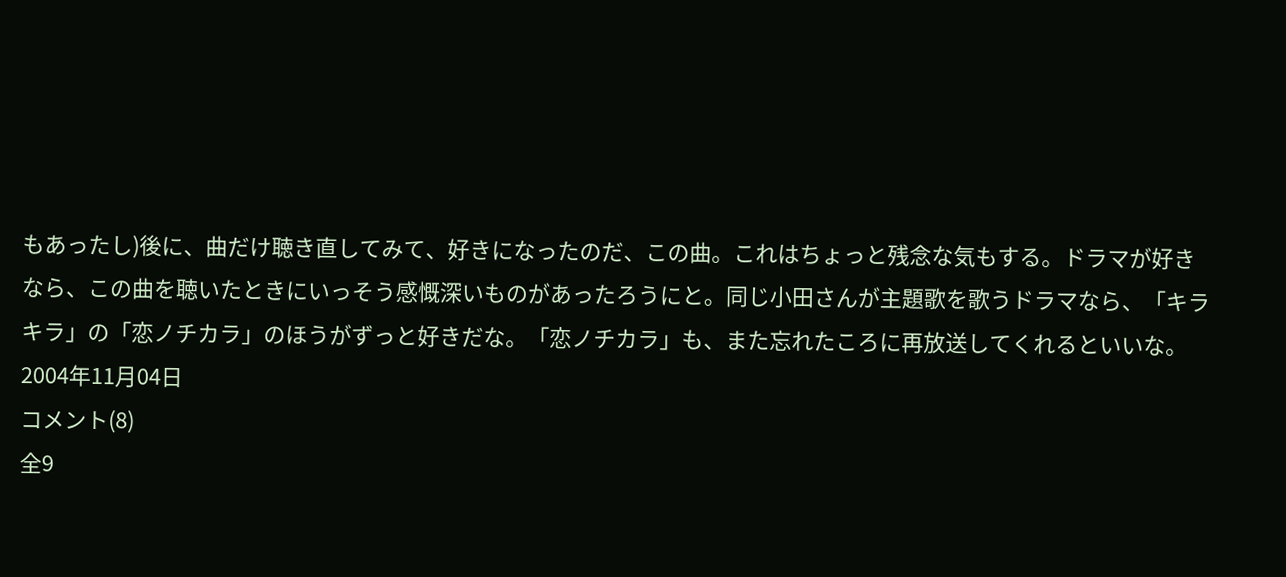もあったし)後に、曲だけ聴き直してみて、好きになったのだ、この曲。これはちょっと残念な気もする。ドラマが好きなら、この曲を聴いたときにいっそう感慨深いものがあったろうにと。同じ小田さんが主題歌を歌うドラマなら、「キラキラ」の「恋ノチカラ」のほうがずっと好きだな。「恋ノチカラ」も、また忘れたころに再放送してくれるといいな。
2004年11月04日
コメント(8)
全9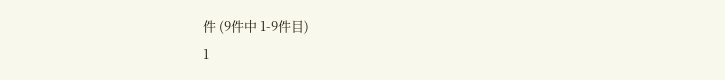件 (9件中 1-9件目)
1